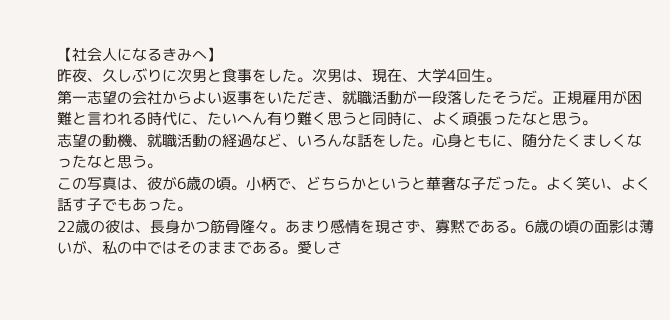【社会人になるきみへ】
昨夜、久しぶりに次男と食事をした。次男は、現在、大学4回生。
第一志望の会社からよい返事をいただき、就職活動が一段落したそうだ。正規雇用が困難と言われる時代に、たいへん有り難く思うと同時に、よく頑張ったなと思う。
志望の動機、就職活動の経過など、いろんな話をした。心身ともに、随分たくましくなったなと思う。
この写真は、彼が6歳の頃。小柄で、どちらかというと華奢な子だった。よく笑い、よく話す子でもあった。
22歳の彼は、長身かつ筋骨隆々。あまり感情を現さず、寡黙である。6歳の頃の面影は薄いが、私の中ではそのままである。愛しさ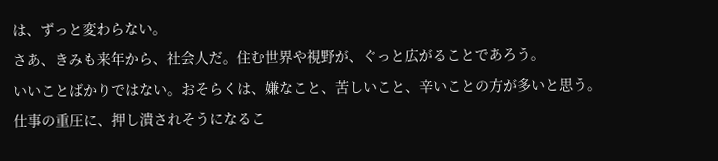は、ずっと変わらない。
さあ、きみも来年から、社会人だ。住む世界や視野が、ぐっと広がることであろう。
いいことばかりではない。おそらくは、嫌なこと、苦しいこと、辛いことの方が多いと思う。
仕事の重圧に、押し潰されそうになるこ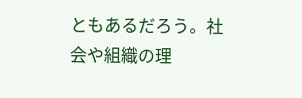ともあるだろう。社会や組織の理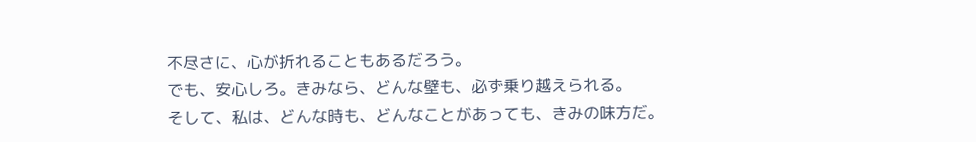不尽さに、心が折れることもあるだろう。
でも、安心しろ。きみなら、どんな壁も、必ず乗り越えられる。
そして、私は、どんな時も、どんなことがあっても、きみの味方だ。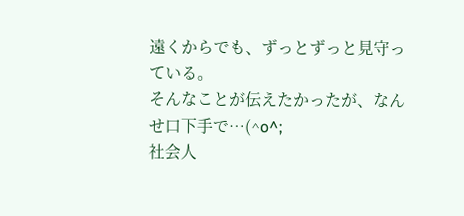遠くからでも、ずっとずっと見守っている。
そんなことが伝えたかったが、なんせ口下手で…(^o^;
社会人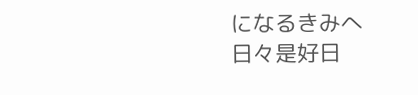になるきみへ
日々是好日